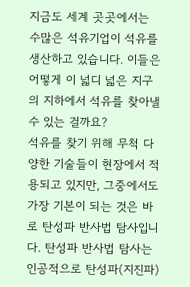지금도 세계 곳곳에서는 수많은 석유기업이 석유를 생산하고 있습니다. 이들은 어떻게 이 넓디 넓은 지구의 지하에서 석유를 찾아낼 수 있는 걸까요?
석유를 찾기 위해 무척 다양한 기술들이 현장에서 적용되고 있지만, 그중에서도 가장 기본이 되는 것은 바로 탄성파 반사법 탐사입니다. 탄성파 반사법 탐사는 인공적으로 탄성파(지진파)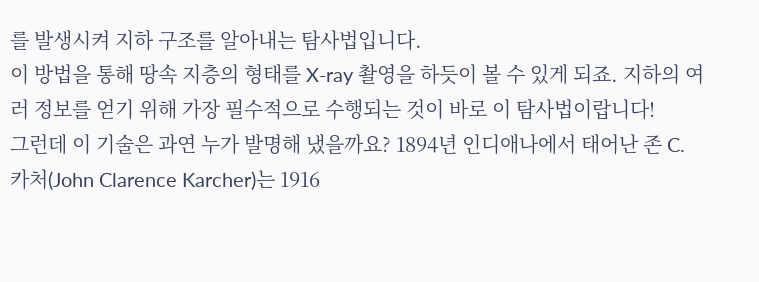를 발생시켜 지하 구조를 알아내는 탐사법입니다.
이 방법을 통해 땅속 지층의 형태를 X-ray 촬영을 하듯이 볼 수 있게 되죠. 지하의 여러 정보를 얻기 위해 가장 필수적으로 수행되는 것이 바로 이 탐사법이랍니다!
그런데 이 기술은 과연 누가 발명해 냈을까요? 1894년 인디애나에서 태어난 존 C.
카처(John Clarence Karcher)는 1916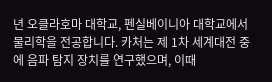년 오클라호마 대학교, 펜실베이니아 대학교에서 물리학을 전공합니다. 카처는 제 1차 세계대전 중에 음파 탐지 장치를 연구했으며, 이때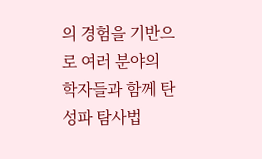의 경험을 기반으로 여러 분야의 학자들과 함께 탄성파 탐사법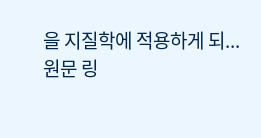을 지질학에 적용하게 되...
원문 링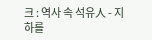크 : 역사 속 석유人 - 지하를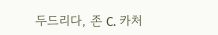두드리다, 존 C. 카처